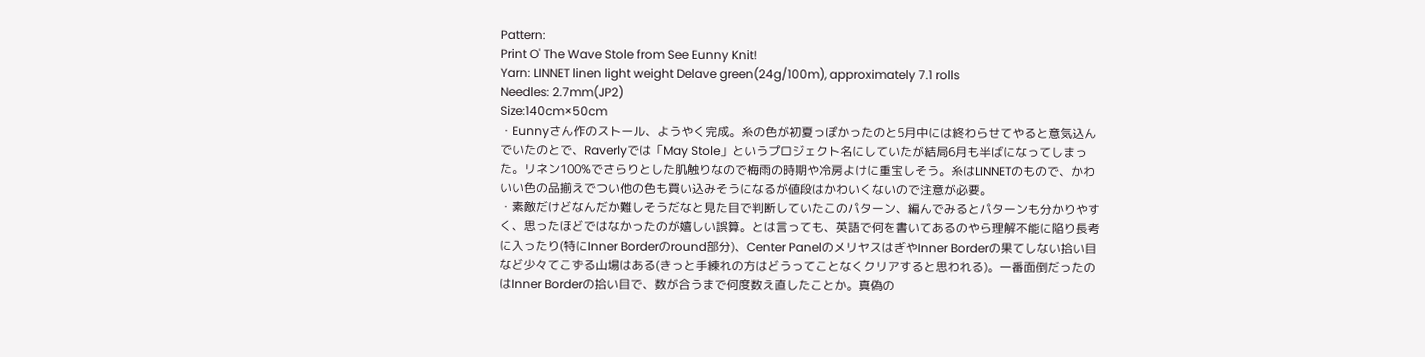Pattern:
Print O' The Wave Stole from See Eunny Knit!
Yarn: LINNET linen light weight Delave green(24g/100m), approximately 7.1 rolls
Needles: 2.7mm(JP2)
Size:140cm×50cm
・Eunnyさん作のストール、ようやく完成。糸の色が初夏っぽかったのと5月中には終わらせてやると意気込んでいたのとで、Raverlyでは「May Stole」というプロジェクト名にしていたが結局6月も半ばになってしまった。リネン100%でさらりとした肌触りなので梅雨の時期や冷房よけに重宝しそう。糸はLINNETのもので、かわいい色の品揃えでつい他の色も買い込みそうになるが値段はかわいくないので注意が必要。
・素敵だけどなんだか難しそうだなと見た目で判断していたこのパターン、編んでみるとパターンも分かりやすく、思ったほどではなかったのが嬉しい誤算。とは言っても、英語で何を書いてあるのやら理解不能に陥り長考に入ったり(特にInner Borderのround部分)、Center PanelのメリヤスはぎやInner Borderの果てしない拾い目など少々てこずる山場はある(きっと手練れの方はどうってことなくクリアすると思われる)。一番面倒だったのはInner Borderの拾い目で、数が合うまで何度数え直したことか。真偽の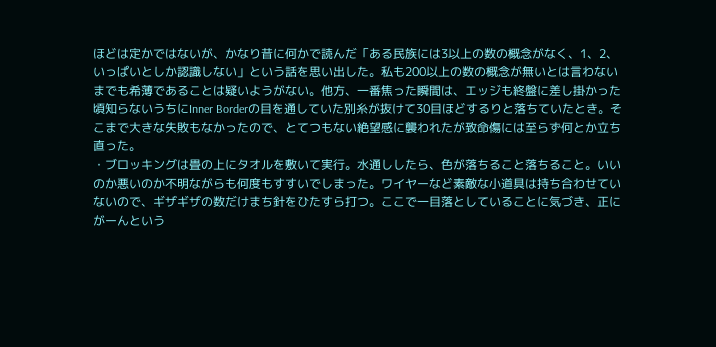ほどは定かではないが、かなり昔に何かで読んだ「ある民族には3以上の数の概念がなく、1、2、いっぱいとしか認識しない」という話を思い出した。私も200以上の数の概念が無いとは言わないまでも希薄であることは疑いようがない。他方、一番焦った瞬間は、エッジも終盤に差し掛かった頃知らないうちにInner Borderの目を通していた別糸が抜けて30目ほどするりと落ちていたとき。そこまで大きな失敗もなかったので、とてつもない絶望感に襲われたが致命傷には至らず何とか立ち直った。
・ブロッキングは畳の上にタオルを敷いて実行。水通ししたら、色が落ちること落ちること。いいのか悪いのか不明ながらも何度もすすいでしまった。ワイヤーなど素敵な小道具は持ち合わせていないので、ギザギザの数だけまち針をひたすら打つ。ここで一目落としていることに気づき、正にがーんという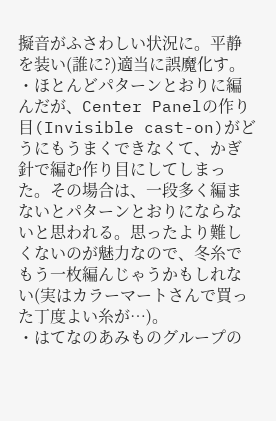擬音がふさわしい状況に。平静を装い(誰に?)適当に誤魔化す。
・ほとんどパターンとおりに編んだが、Center Panelの作り目(Invisible cast-on)がどうにもうまくできなくて、かぎ針で編む作り目にしてしまった。その場合は、一段多く編まないとパターンとおりにならないと思われる。思ったより難しくないのが魅力なので、冬糸でもう一枚編んじゃうかもしれない(実はカラーマートさんで買った丁度よい糸が…)。
・はてなのあみものグループの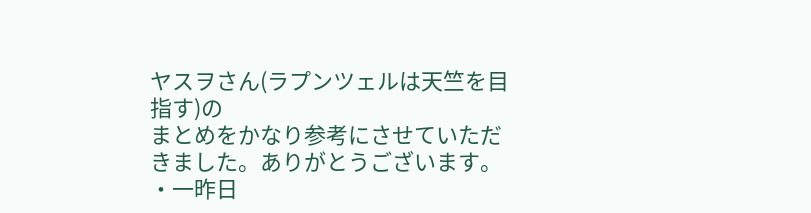ヤスヲさん(ラプンツェルは天竺を目指す)の
まとめをかなり参考にさせていただきました。ありがとうございます。
・一昨日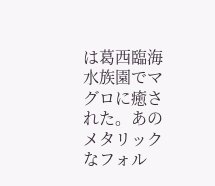は葛西臨海水族園でマグロに癒された。あのメタリックなフォル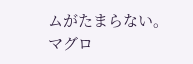ムがたまらない。マグロ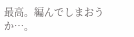最高。編んでしまおうか…。